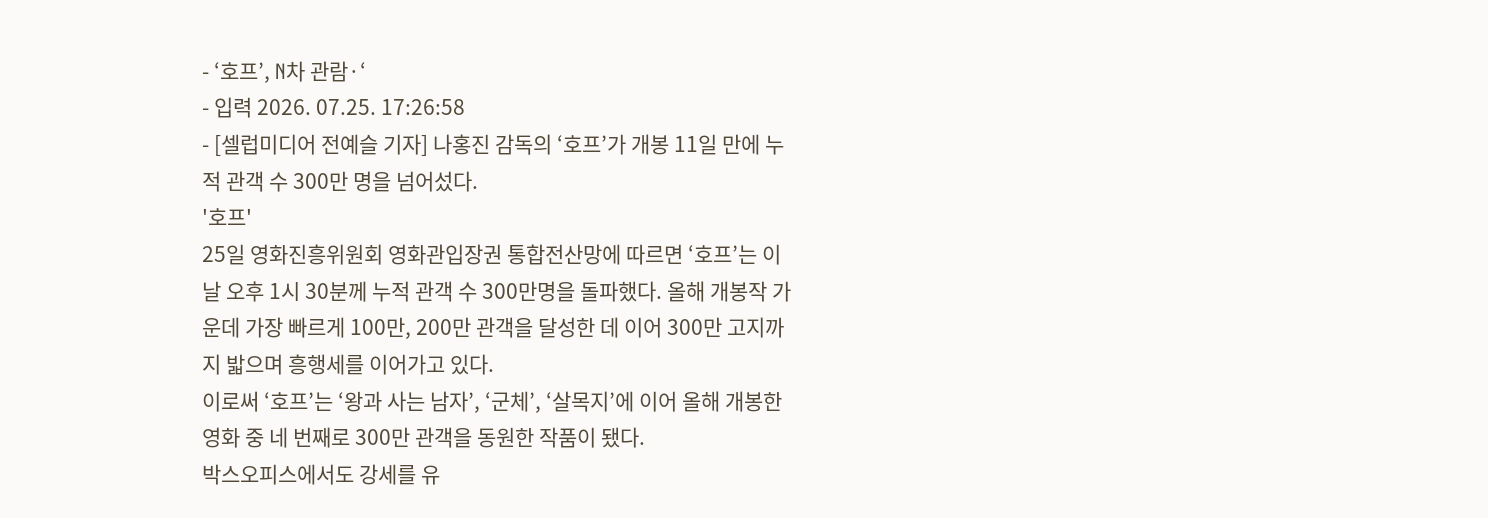- ‘호프’, N차 관람·‘
- 입력 2026. 07.25. 17:26:58
- [셀럽미디어 전예슬 기자] 나홍진 감독의 ‘호프’가 개봉 11일 만에 누적 관객 수 300만 명을 넘어섰다.
'호프'
25일 영화진흥위원회 영화관입장권 통합전산망에 따르면 ‘호프’는 이날 오후 1시 30분께 누적 관객 수 300만명을 돌파했다. 올해 개봉작 가운데 가장 빠르게 100만, 200만 관객을 달성한 데 이어 300만 고지까지 밟으며 흥행세를 이어가고 있다.
이로써 ‘호프’는 ‘왕과 사는 남자’, ‘군체’, ‘살목지’에 이어 올해 개봉한 영화 중 네 번째로 300만 관객을 동원한 작품이 됐다.
박스오피스에서도 강세를 유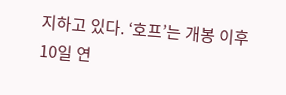지하고 있다. ‘호프’는 개봉 이후 10일 연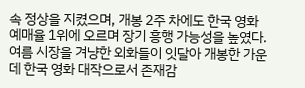속 정상을 지켰으며, 개봉 2주 차에도 한국 영화 예매율 1위에 오르며 장기 흥행 가능성을 높였다. 여름 시장을 겨냥한 외화들이 잇달아 개봉한 가운데 한국 영화 대작으로서 존재감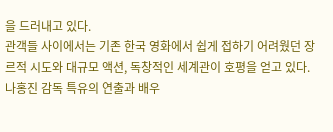을 드러내고 있다.
관객들 사이에서는 기존 한국 영화에서 쉽게 접하기 어려웠던 장르적 시도와 대규모 액션, 독창적인 세계관이 호평을 얻고 있다. 나홍진 감독 특유의 연출과 배우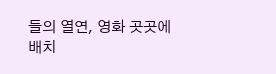들의 열연, 영화 곳곳에 배치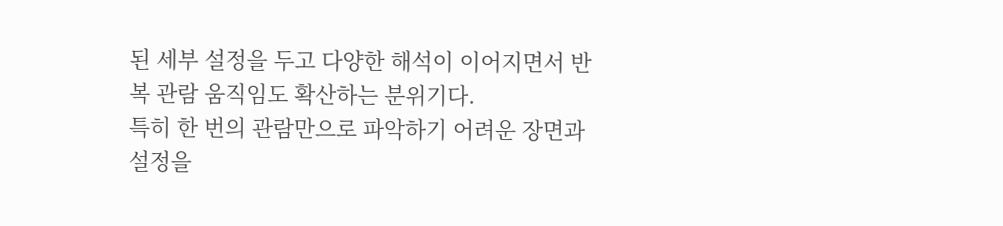된 세부 설정을 두고 다양한 해석이 이어지면서 반복 관람 움직임도 확산하는 분위기다.
특히 한 번의 관람만으로 파악하기 어려운 장면과 설정을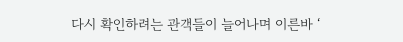다시 확인하려는 관객들이 늘어나며 이른바 ‘